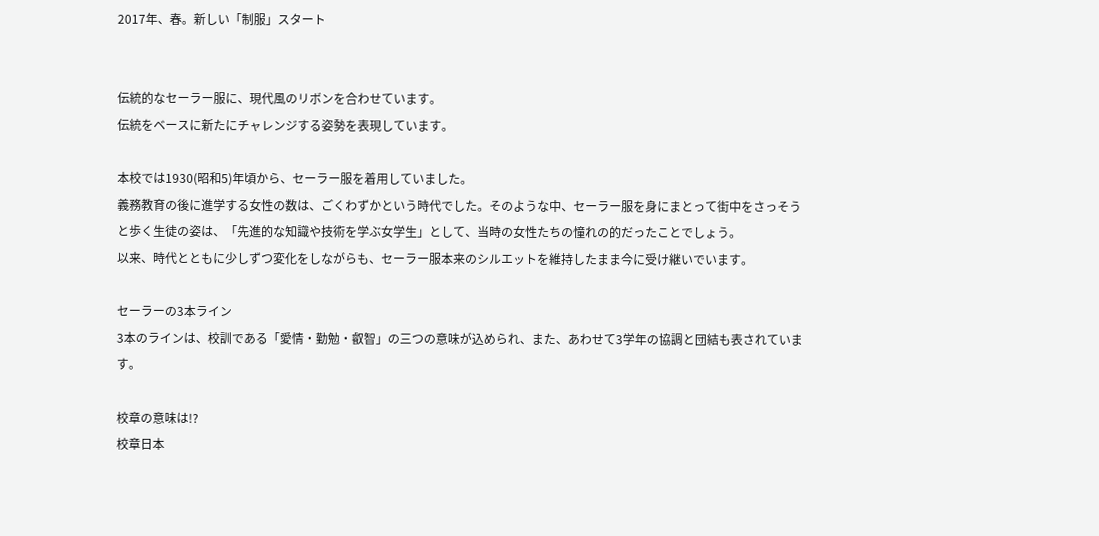2017年、春。新しい「制服」スタート


伝統的なセーラー服に、現代風のリボンを合わせています。
伝統をベースに新たにチャレンジする姿勢を表現しています。

本校では1930(昭和5)年頃から、セーラー服を着用していました。
義務教育の後に進学する女性の数は、ごくわずかという時代でした。そのような中、セーラー服を身にまとって街中をさっそうと歩く生徒の姿は、「先進的な知識や技術を学ぶ女学生」として、当時の女性たちの憧れの的だったことでしょう。
以来、時代とともに少しずつ変化をしながらも、セーラー服本来のシルエットを維持したまま今に受け継いでいます。

セーラーの3本ライン
3本のラインは、校訓である「愛情・勤勉・叡智」の三つの意味が込められ、また、あわせて3学年の協調と団結も表されています。

校章の意味は!?
校章日本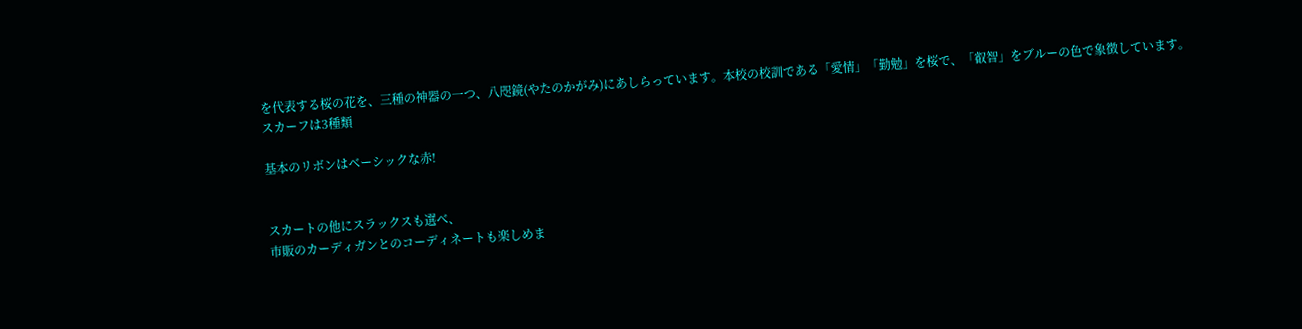を代表する桜の花を、三種の神器の一つ、八咫鏡(やたのかがみ)にあしらっています。本校の校訓である「愛情」「勤勉」を桜で、「叡智」をブルーの色で象徴しています。
スカーフは3種類

基本のリボンはベーシックな赤!


スカートの他にスラックスも選べ、
市販のカーディガンとのコーディネートも楽しめま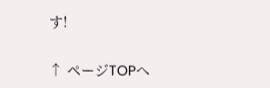す!


↑ ページTOPへ